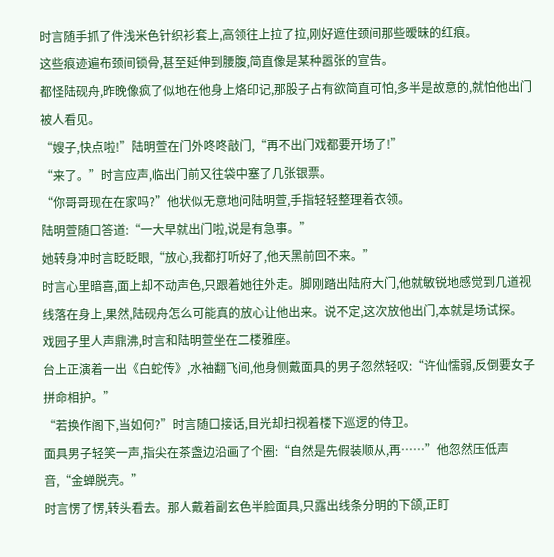时言随手抓了件浅米色针织衫套上,高领往上拉了拉,刚好遮住颈间那些暧昧的红痕。
这些痕迹遍布颈间锁骨,甚至延伸到腰腹,简直像是某种嚣张的宣告。
都怪陆砚舟,昨晚像疯了似地在他身上烙印记,那股子占有欲简直可怕,多半是故意的,就怕他出门被人看见。
“嫂子,快点啦!”陆明萱在门外咚咚敲门,“再不出门戏都要开场了!”
“来了。”时言应声,临出门前又往袋中塞了几张银票。
“你哥哥现在在家吗?”他状似无意地问陆明萱,手指轻轻整理着衣领。
陆明萱随口答道:“一大早就出门啦,说是有急事。”
她转身冲时言眨眨眼,“放心,我都打听好了,他天黑前回不来。”
时言心里暗喜,面上却不动声色,只跟着她往外走。脚刚踏出陆府大门,他就敏锐地感觉到几道视线落在身上,果然,陆砚舟怎么可能真的放心让他出来。说不定,这次放他出门,本就是场试探。
戏园子里人声鼎沸,时言和陆明萱坐在二楼雅座。
台上正演着一出《白蛇传》,水袖翻飞间,他身侧戴面具的男子忽然轻叹:“许仙懦弱,反倒要女子拼命相护。”
“若换作阁下,当如何?”时言随口接话,目光却扫视着楼下巡逻的侍卫。
面具男子轻笑一声,指尖在茶盏边沿画了个圈:“自然是先假装顺从,再……”他忽然压低声音,“金蝉脱壳。”
时言愣了愣,转头看去。那人戴着副玄色半脸面具,只露出线条分明的下颌,正盯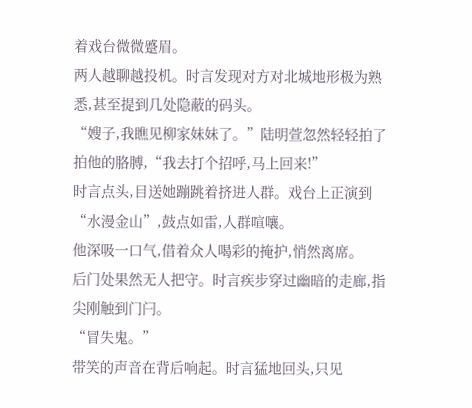着戏台微微蹙眉。
两人越聊越投机。时言发现对方对北城地形极为熟悉,甚至提到几处隐蔽的码头。
“嫂子,我瞧见柳家妹妹了。”陆明萱忽然轻轻拍了拍他的胳膊,“我去打个招呼,马上回来!”
时言点头,目送她蹦跳着挤进人群。戏台上正演到“水漫金山”,鼓点如雷,人群喧嚷。
他深吸一口气,借着众人喝彩的掩护,悄然离席。
后门处果然无人把守。时言疾步穿过幽暗的走廊,指尖刚触到门闩。
“冒失鬼。”
带笑的声音在背后响起。时言猛地回头,只见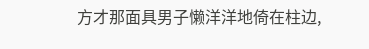方才那面具男子懒洋洋地倚在柱边,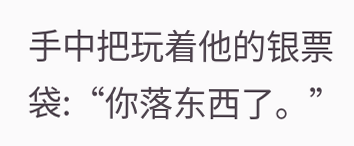手中把玩着他的银票袋:“你落东西了。”